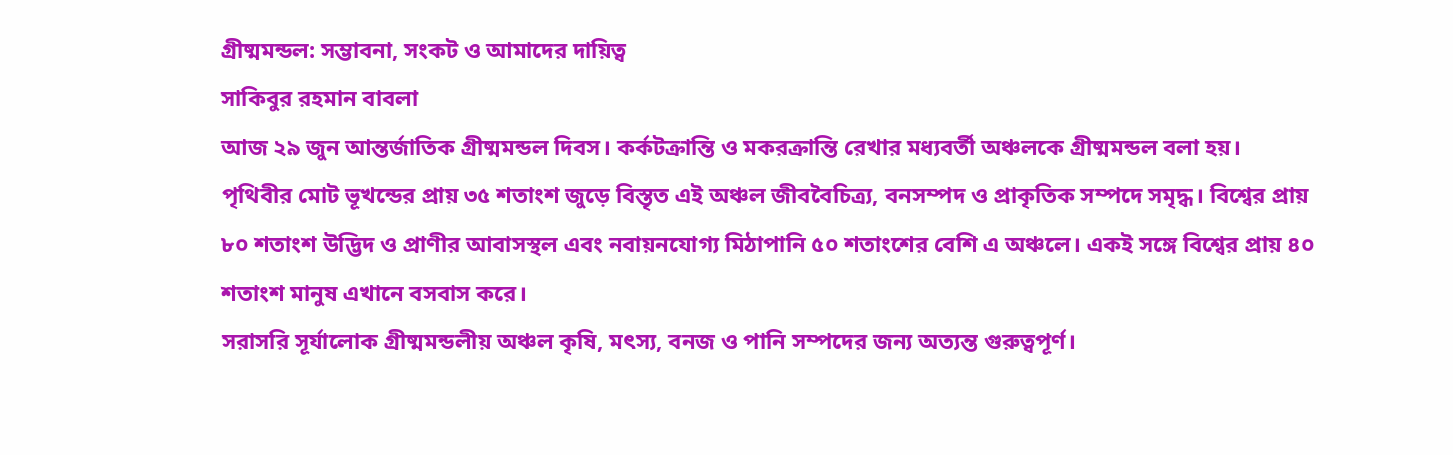গ্রীষ্মমন্ডল: সম্ভাবনা, সংকট ও আমাদের দায়িত্ব
সাকিবুর রহমান বাবলা
আজ ২৯ জুন আন্তর্জাতিক গ্রীষ্মমন্ডল দিবস। কর্কটক্রান্তি ও মকরক্রান্তি রেখার মধ্যবর্তী অঞ্চলকে গ্রীষ্মমন্ডল বলা হয়। পৃথিবীর মোট ভূখন্ডের প্রায় ৩৫ শতাংশ জুড়ে বিস্তৃত এই অঞ্চল জীববৈচিত্র্য, বনসম্পদ ও প্রাকৃতিক সম্পদে সমৃদ্ধ। বিশ্বের প্রায় ৮০ শতাংশ উদ্ভিদ ও প্রাণীর আবাসস্থল এবং নবায়নযোগ্য মিঠাপানি ৫০ শতাংশের বেশি এ অঞ্চলে। একই সঙ্গে বিশ্বের প্রায় ৪০ শতাংশ মানুষ এখানে বসবাস করে।
সরাসরি সূর্যালোক গ্রীষ্মমন্ডলীয় অঞ্চল কৃষি, মৎস্য, বনজ ও পানি সম্পদের জন্য অত্যন্ত গুরুত্বপূর্ণ।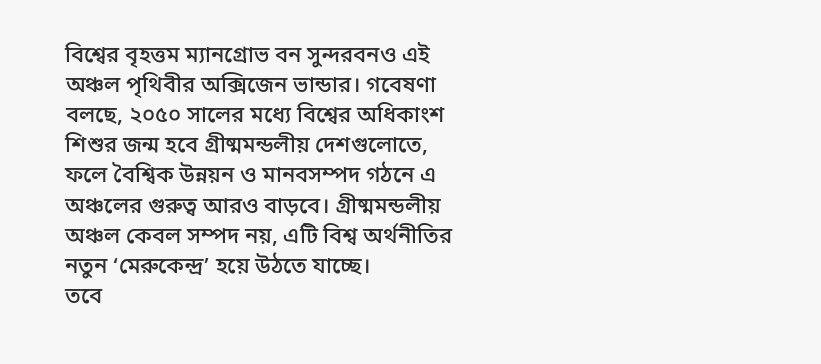বিশ্বের বৃহত্তম ম্যানগ্রোভ বন সুন্দরবনও এই অঞ্চল পৃথিবীর অক্সিজেন ভান্ডার। গবেষণা বলছে, ২০৫০ সালের মধ্যে বিশ্বের অধিকাংশ শিশুর জন্ম হবে গ্রীষ্মমন্ডলীয় দেশগুলোতে, ফলে বৈশ্বিক উন্নয়ন ও মানবসম্পদ গঠনে এ অঞ্চলের গুরুত্ব আরও বাড়বে। গ্রীষ্মমন্ডলীয় অঞ্চল কেবল সম্পদ নয়, এটি বিশ্ব অর্থনীতির নতুন ‘মেরুকেন্দ্র’ হয়ে উঠতে যাচ্ছে।
তবে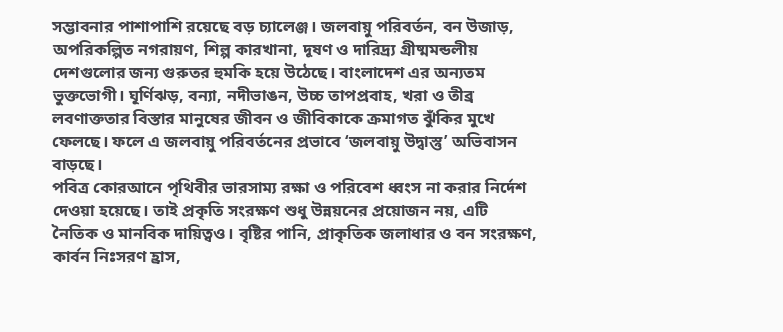সম্ভাবনার পাশাপাশি রয়েছে বড় চ্যালেঞ্জ। জলবায়ু পরিবর্তন, বন উজাড়, অপরিকল্পিত নগরায়ণ, শিল্প কারখানা, দূষণ ও দারিদ্র্য গ্রীষ্মমন্ডলীয় দেশগুলোর জন্য গুরুতর হুমকি হয়ে উঠেছে। বাংলাদেশ এর অন্যতম ভুক্তভোগী। ঘূর্ণিঝড়, বন্যা, নদীভাঙন, উচ্চ তাপপ্রবাহ, খরা ও তীব্র লবণাক্ততার বিস্তার মানুষের জীবন ও জীবিকাকে ক্রমাগত ঝুঁকির মুখে ফেলছে। ফলে এ জলবায়ু পরিবর্তনের প্রভাবে ‘জলবায়ু উদ্বাস্তু’ অভিবাসন বাড়ছে।
পবিত্র কোরআনে পৃথিবীর ভারসাম্য রক্ষা ও পরিবেশ ধ্বংস না করার নির্দেশ দেওয়া হয়েছে। তাই প্রকৃতি সংরক্ষণ শুধু উন্নয়নের প্রয়োজন নয়, এটি নৈতিক ও মানবিক দায়িত্বও। বৃষ্টির পানি, প্রাকৃতিক জলাধার ও বন সংরক্ষণ, কার্বন নিঃসরণ হ্রাস,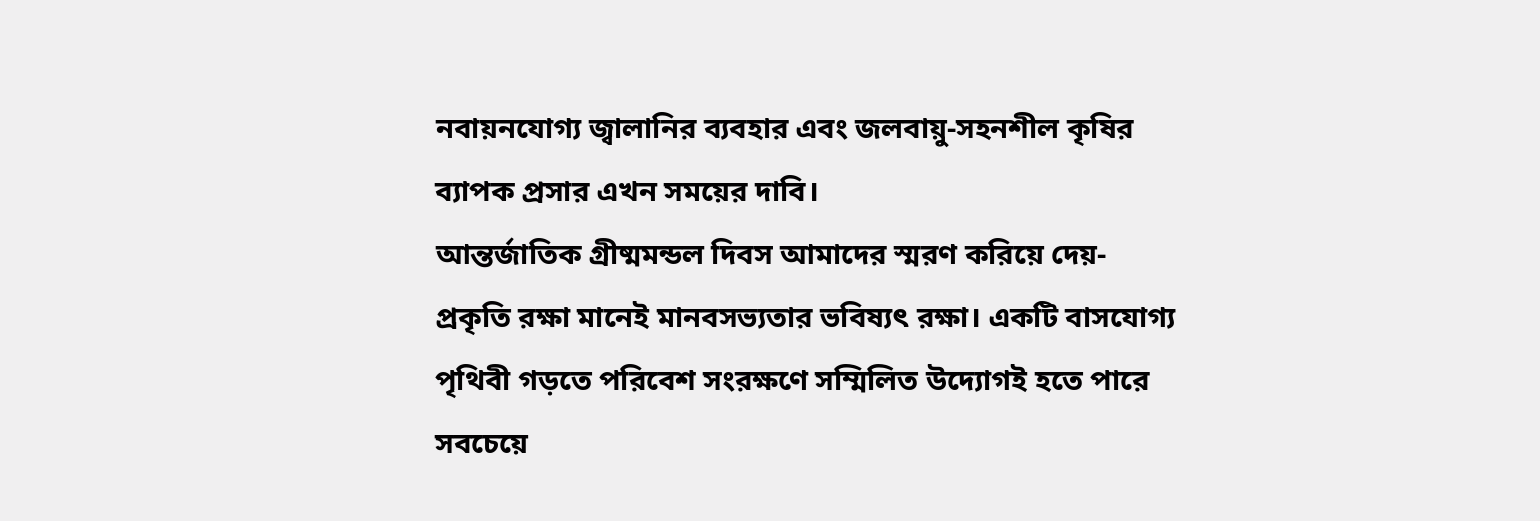নবায়নযোগ্য জ্বালানির ব্যবহার এবং জলবায়ু-সহনশীল কৃষির ব্যাপক প্রসার এখন সময়ের দাবি।
আন্তর্জাতিক গ্রীষ্মমন্ডল দিবস আমাদের স্মরণ করিয়ে দেয়-প্রকৃতি রক্ষা মানেই মানবসভ্যতার ভবিষ্যৎ রক্ষা। একটি বাসযোগ্য পৃথিবী গড়তে পরিবেশ সংরক্ষণে সম্মিলিত উদ্যোগই হতে পারে সবচেয়ে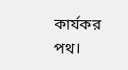কার্যকর পথ।